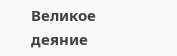Великое деяние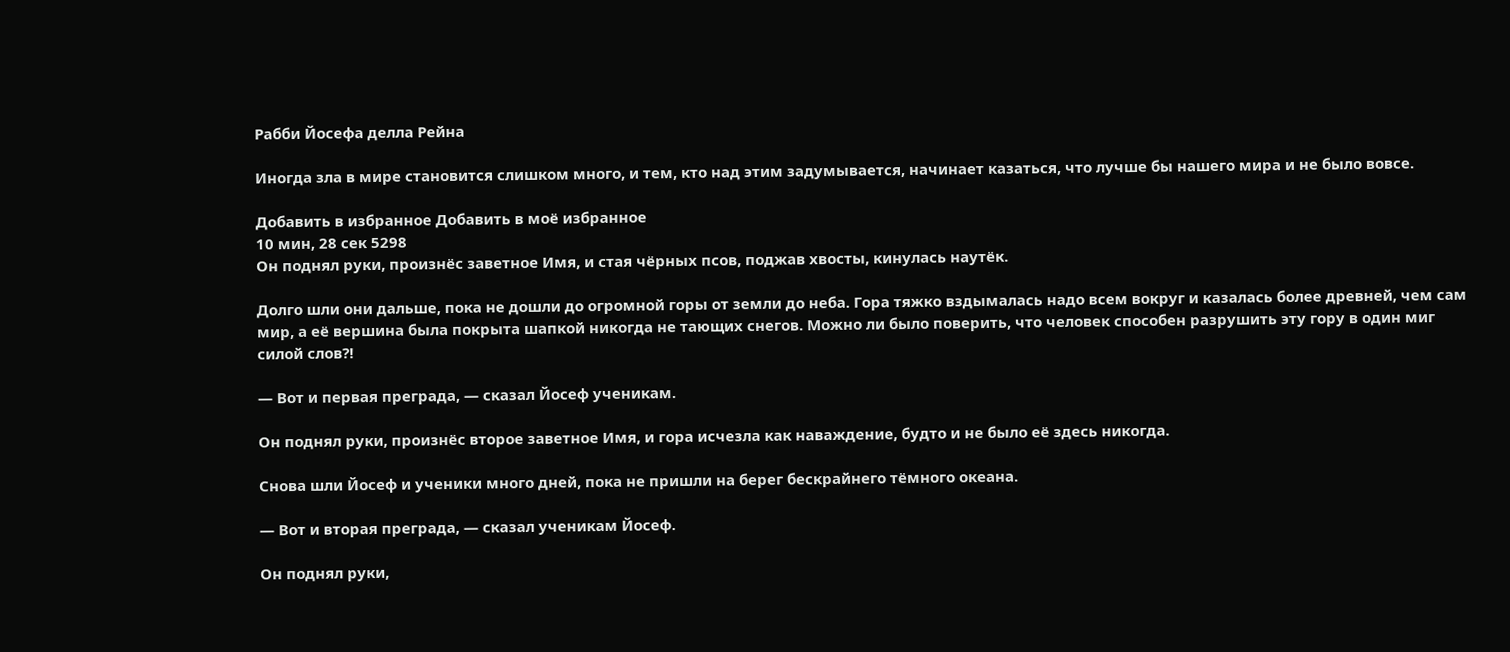Рабби Йосефа делла Рейна

Иногда зла в мире становится слишком много, и тем, кто над этим задумывается, начинает казаться, что лучше бы нашего мира и не было вовсе.

Добавить в избранное Добавить в моё избранное
10 мин, 28 сек 5298
Он поднял руки, произнёс заветное Имя, и стая чёрных псов, поджав хвосты, кинулась наутёк.

Долго шли они дальше, пока не дошли до огромной горы от земли до неба. Гора тяжко вздымалась надо всем вокруг и казалась более древней, чем сам мир, а её вершина была покрыта шапкой никогда не тающих снегов. Можно ли было поверить, что человек способен разрушить эту гору в один миг силой слов?!

— Вот и первая преграда, — сказал Йосеф ученикам.

Он поднял руки, произнёс второе заветное Имя, и гора исчезла как наваждение, будто и не было её здесь никогда.

Снова шли Йосеф и ученики много дней, пока не пришли на берег бескрайнего тёмного океана.

— Вот и вторая преграда, — сказал ученикам Йосеф.

Он поднял руки,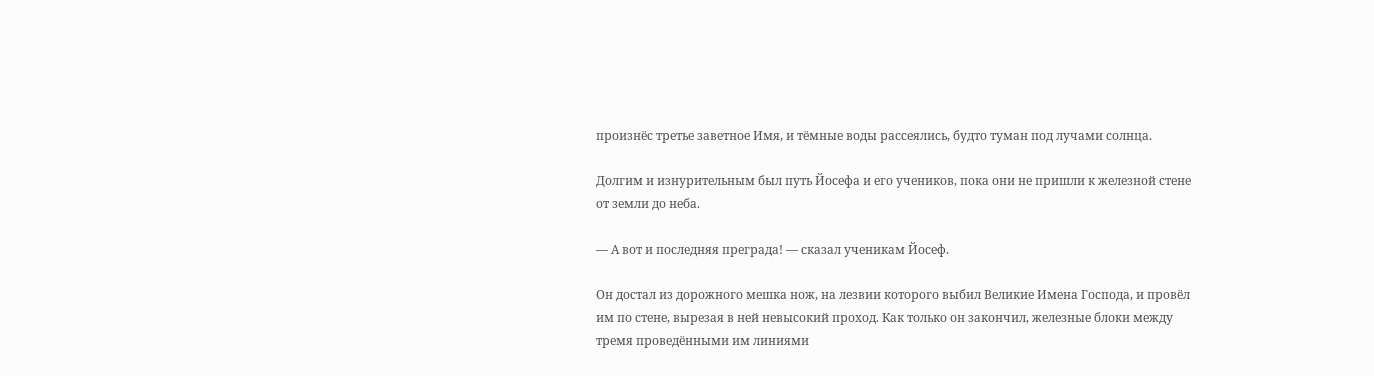произнёс третье заветное Имя, и тёмные воды рассеялись, будто туман под лучами солнца.

Долгим и изнурительным был путь Йосефа и его учеников, пока они не пришли к железной стене от земли до неба.

— А вот и последняя преграда! — сказал ученикам Йосеф.

Он достал из дорожного мешка нож, на лезвии которого выбил Великие Имена Господа, и провёл им по стене, вырезая в ней невысокий проход. Как только он закончил, железные блоки между тремя проведёнными им линиями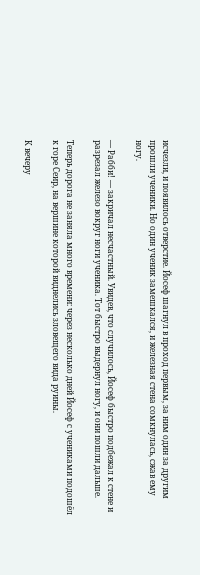исчезли, и появилось отверстие. Йосеф шагнул в проход первым, за ним один за другим прошли ученики. Но один ученик замешкался, и железная стена сомкнулась, сжав ему ногу.

— Рабби! — закричал несчастный. Увидев, что случилось, Йосеф быстро подбежал к стене и разрезал железо вокруг ноги ученика. Тот быстро выдернул ногу, и они пошли дальше.

Теперь дорога не заняла много времени: через несколько дней Йосеф с учениками подошёл к горе Сеир, на вершине которой виднелись зловещего вида руины.

К вечеру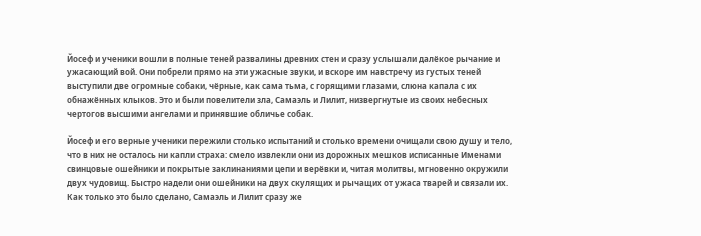Йосеф и ученики вошли в полные теней развалины древних стен и сразу услышали далёкое рычание и ужасающий вой. Они побрели прямо на эти ужасные звуки, и вскоре им навстречу из густых теней выступили две огромные собаки, чёрные, как сама тьма, с горящими глазами, слюна капала с их обнажённых клыков. Это и были повелители зла, Самаэль и Лилит, низвергнутые из своих небесных чертогов высшими ангелами и принявшие обличье собак.

Йосеф и его верные ученики пережили столько испытаний и столько времени очищали свою душу и тело, что в них не осталось ни капли страха: смело извлекли они из дорожных мешков исписанные Именами свинцовые ошейники и покрытые заклинаниями цепи и верёвки и, читая молитвы, мгновенно окружили двух чудовищ. Быстро надели они ошейники на двух скулящих и рычащих от ужаса тварей и связали их. Как только это было сделано, Самаэль и Лилит сразу же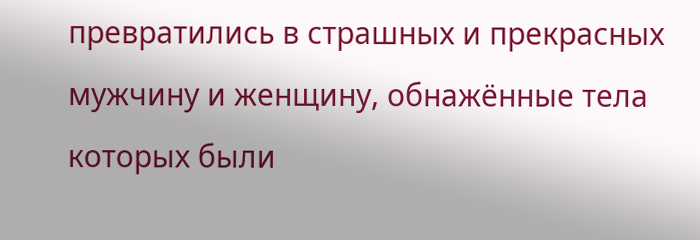превратились в страшных и прекрасных мужчину и женщину, обнажённые тела которых были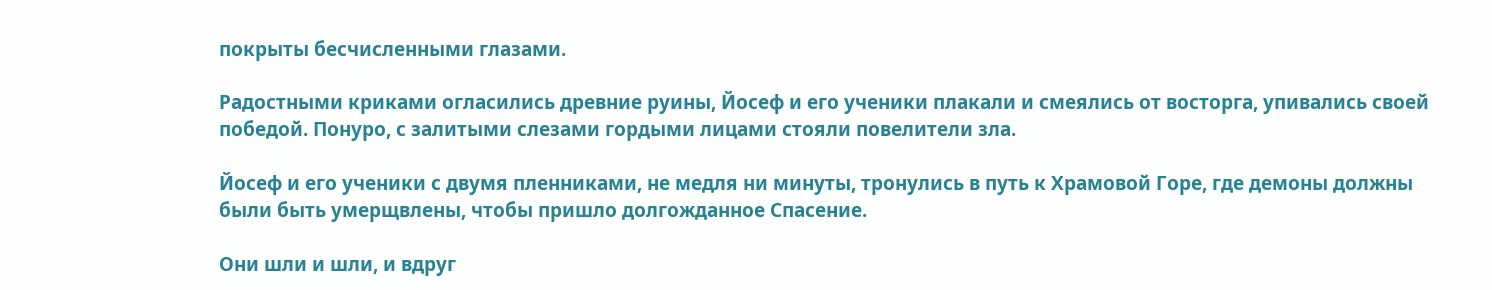покрыты бесчисленными глазами.

Радостными криками огласились древние руины, Йосеф и его ученики плакали и смеялись от восторга, упивались своей победой. Понуро, с залитыми слезами гордыми лицами стояли повелители зла.

Йосеф и его ученики с двумя пленниками, не медля ни минуты, тронулись в путь к Храмовой Горе, где демоны должны были быть умерщвлены, чтобы пришло долгожданное Спасение.

Они шли и шли, и вдруг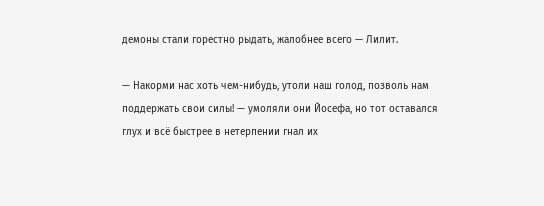демоны стали горестно рыдать, жалобнее всего — Лилит.

— Накорми нас хоть чем-нибудь, утоли наш голод, позволь нам поддержать свои силы! — умоляли они Йосефа, но тот оставался глух и всё быстрее в нетерпении гнал их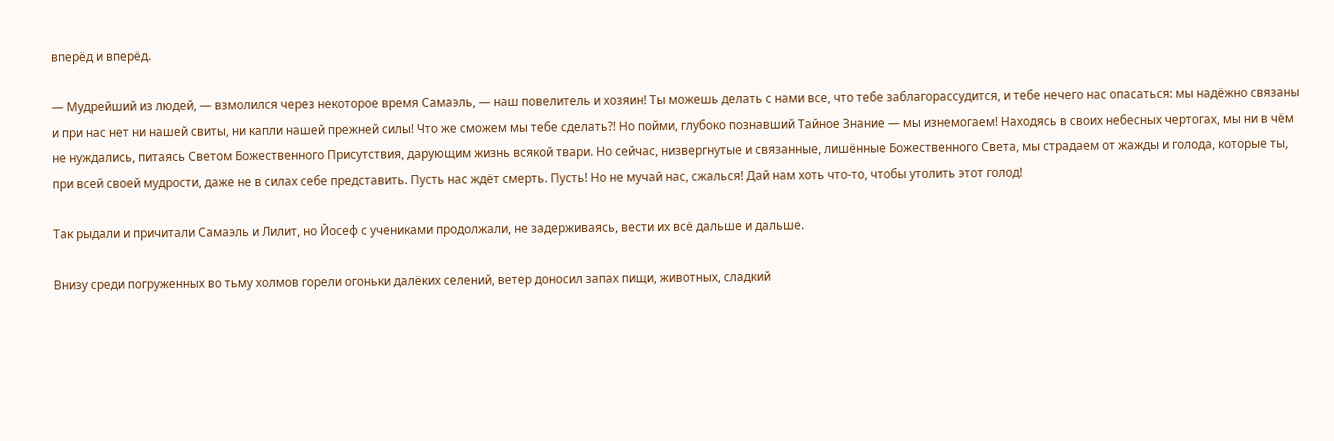вперёд и вперёд.

— Мудрейший из людей, — взмолился через некоторое время Самаэль, — наш повелитель и хозяин! Ты можешь делать с нами все, что тебе заблагорассудится, и тебе нечего нас опасаться: мы надёжно связаны и при нас нет ни нашей свиты, ни капли нашей прежней силы! Что же сможем мы тебе сделать?! Но пойми, глубоко познавший Тайное Знание — мы изнемогаем! Находясь в своих небесных чертогах, мы ни в чём не нуждались, питаясь Светом Божественного Присутствия, дарующим жизнь всякой твари. Но сейчас, низвергнутые и связанные, лишённые Божественного Света, мы страдаем от жажды и голода, которые ты, при всей своей мудрости, даже не в силах себе представить. Пусть нас ждёт смерть. Пусть! Но не мучай нас, сжалься! Дай нам хоть что-то, чтобы утолить этот голод!

Так рыдали и причитали Самаэль и Лилит, но Йосеф с учениками продолжали, не задерживаясь, вести их всё дальше и дальше.

Внизу среди погруженных во тьму холмов горели огоньки далёких селений, ветер доносил запах пищи, животных, сладкий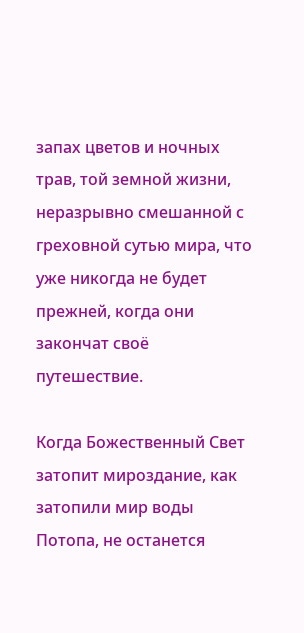запах цветов и ночных трав, той земной жизни, неразрывно смешанной с греховной сутью мира, что уже никогда не будет прежней, когда они закончат своё путешествие.

Когда Божественный Свет затопит мироздание, как затопили мир воды Потопа, не останется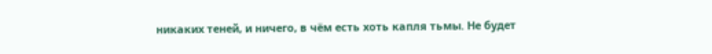никаких теней, и ничего, в чём есть хоть капля тьмы. Не будет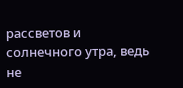рассветов и солнечного утра, ведь не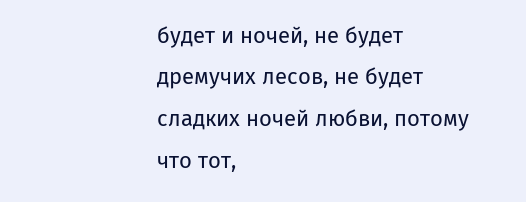будет и ночей, не будет дремучих лесов, не будет сладких ночей любви, потому что тот,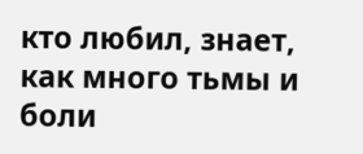кто любил, знает, как много тьмы и боли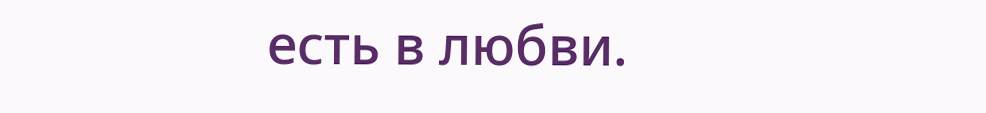есть в любви.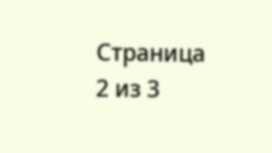Страница 2 из 3